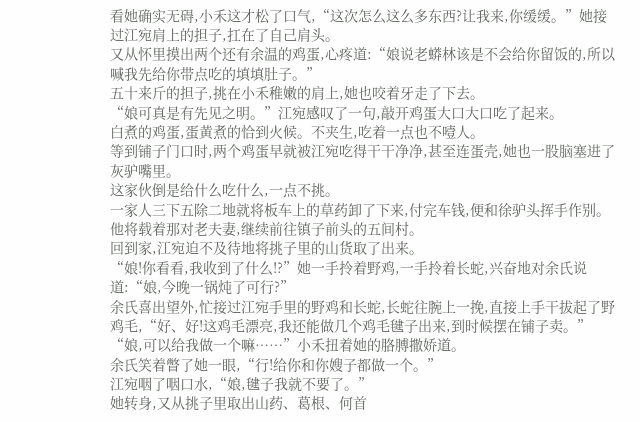看她确实无碍,小禾这才松了口气,“这次怎么这么多东西?让我来,你缓缓。”她接过江宛肩上的担子,扛在了自己肩头。
又从怀里摸出两个还有余温的鸡蛋,心疼道:“娘说老蟒林该是不会给你留饭的,所以喊我先给你带点吃的填填肚子。”
五十来斤的担子,挑在小禾稚嫩的肩上,她也咬着牙走了下去。
“娘可真是有先见之明。”江宛感叹了一句,敲开鸡蛋大口大口吃了起来。
白煮的鸡蛋,蛋黄煮的恰到火候。不夹生,吃着一点也不噎人。
等到铺子门口时,两个鸡蛋早就被江宛吃得干干净净,甚至连蛋壳,她也一股脑塞进了灰驴嘴里。
这家伙倒是给什么吃什么,一点不挑。
一家人三下五除二地就将板车上的草药卸了下来,付完车钱,便和徐驴头挥手作别。
他将载着那对老夫妻,继续前往镇子前头的五间村。
回到家,江宛迫不及待地将挑子里的山货取了出来。
“娘!你看看,我收到了什么!?”她一手拎着野鸡,一手拎着长蛇,兴奋地对余氏说道:“娘,今晚一锅炖了可行?”
余氏喜出望外,忙接过江宛手里的野鸡和长蛇,长蛇往腕上一挽,直接上手干拔起了野鸡毛,“好、好!这鸡毛漂亮,我还能做几个鸡毛毽子出来,到时候摆在铺子卖。”
“娘,可以给我做一个嘛……”小禾扭着她的胳膊撒娇道。
余氏笑着瞥了她一眼,“行!给你和你嫂子都做一个。”
江宛咽了咽口水,“娘,毽子我就不要了。”
她转身,又从挑子里取出山药、葛根、何首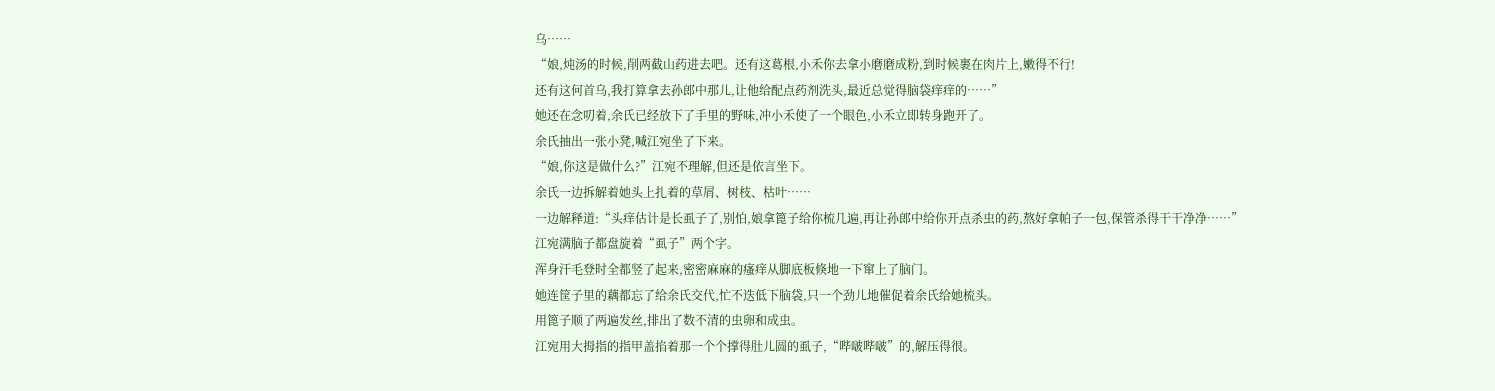乌……
“娘,炖汤的时候,削两截山药进去吧。还有这葛根,小禾你去拿小磨磨成粉,到时候裹在肉片上,嫩得不行!
还有这何首乌,我打算拿去孙郎中那儿,让他给配点药剂洗头,最近总觉得脑袋痒痒的……”
她还在念叨着,余氏已经放下了手里的野味,冲小禾使了一个眼色,小禾立即转身跑开了。
余氏抽出一张小凳,喊江宛坐了下来。
“娘,你这是做什么?”江宛不理解,但还是依言坐下。
余氏一边拆解着她头上扎着的草屑、树枝、枯叶……
一边解释道:“头痒估计是长虱子了,别怕,娘拿篦子给你梳几遍,再让孙郎中给你开点杀虫的药,熬好拿帕子一包,保管杀得干干净净……”
江宛满脑子都盘旋着“虱子”两个字。
浑身汗毛登时全都竖了起来,密密麻麻的瘙痒从脚底板倏地一下窜上了脑门。
她连筐子里的藕都忘了给余氏交代,忙不迭低下脑袋,只一个劲儿地催促着余氏给她梳头。
用篦子顺了两遍发丝,排出了数不清的虫卵和成虫。
江宛用大拇指的指甲盖掐着那一个个撑得肚儿圆的虱子,“哔啵哔啵”的,解压得很。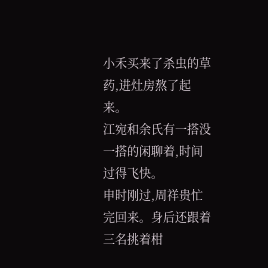小禾买来了杀虫的草药,进灶房熬了起来。
江宛和余氏有一搭没一搭的闲聊着,时间过得飞快。
申时刚过,周祥贵忙完回来。身后还跟着三名挑着柑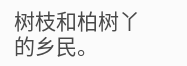树枝和柏树丫的乡民。